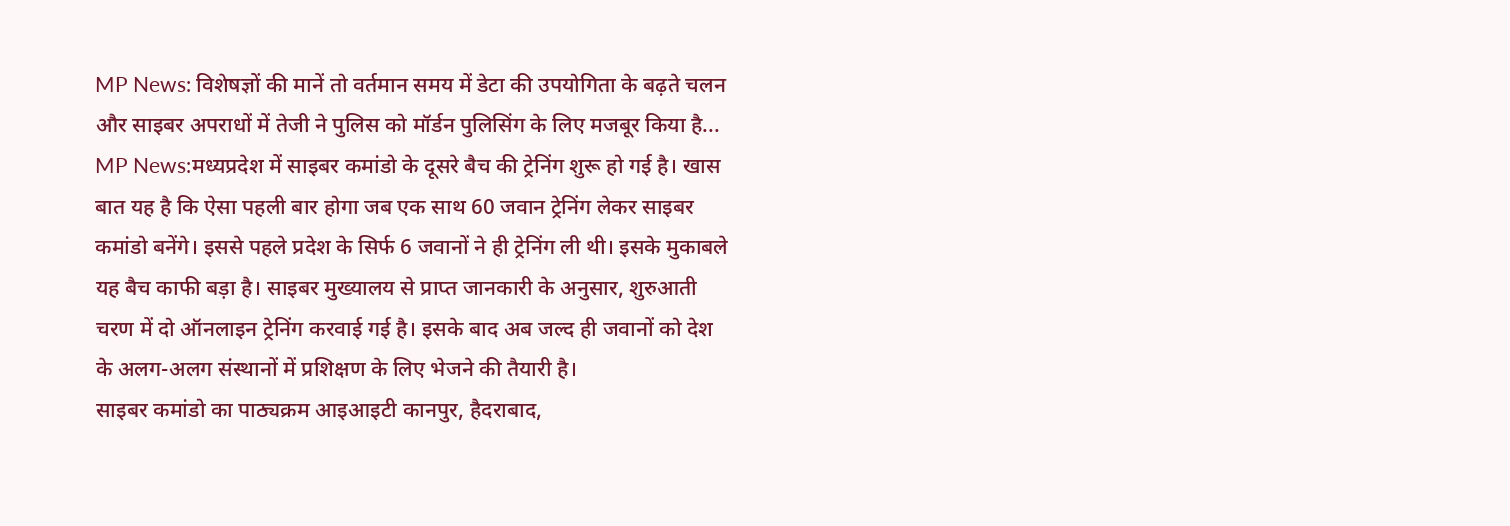MP News: विशेषज्ञों की मानें तो वर्तमान समय में डेटा की उपयोगिता के बढ़ते चलन और साइबर अपराधों में तेजी ने पुलिस को मॉर्डन पुलिसिंग के लिए मजबूर किया है...
MP News:मध्यप्रदेश में साइबर कमांडो के दूसरे बैच की ट्रेनिंग शुरू हो गई है। खास बात यह है कि ऐसा पहली बार होगा जब एक साथ 60 जवान ट्रेनिंग लेकर साइबर कमांडो बनेंगे। इससे पहले प्रदेश के सिर्फ 6 जवानों ने ही ट्रेनिंग ली थी। इसके मुकाबले यह बैच काफी बड़ा है। साइबर मुख्यालय से प्राप्त जानकारी के अनुसार, शुरुआती चरण में दो ऑनलाइन ट्रेनिंग करवाई गई है। इसके बाद अब जल्द ही जवानों को देश के अलग-अलग संस्थानों में प्रशिक्षण के लिए भेजने की तैयारी है।
साइबर कमांडो का पाठ्यक्रम आइआइटी कानपुर, हैदराबाद,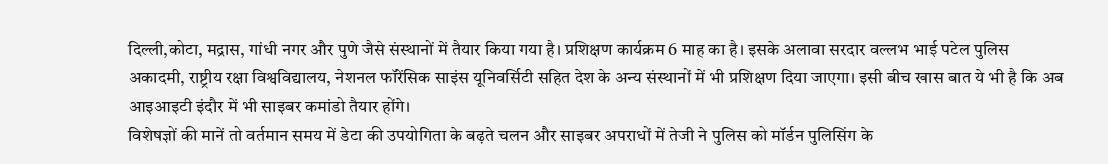दिल्ली,कोटा, मद्रास, गांधी नगर और पुणे जैसे संस्थानों में तैयार किया गया है। प्रशिक्षण कार्यक्रम 6 माह का है। इसके अलावा सरदार वल्लभ भाई पटेल पुलिस अकादमी, राष्ट्रीय रक्षा विश्वविद्यालय, नेशनल फॉरेंसिक साइंस यूनिवर्सिटी सहित देश के अन्य संस्थानों में भी प्रशिक्षण दिया जाएगा। इसी बीच खास बात ये भी है कि अब आइआइटी इंदौर में भी साइबर कमांडो तैयार होंगे।
विशेषज्ञों की मानें तो वर्तमान समय में डेटा की उपयोगिता के बढ़ते चलन और साइबर अपराधों में तेजी ने पुलिस को मॉर्डन पुलिसिंग के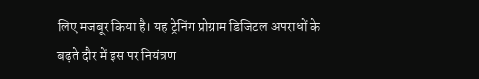लिए मजबूर किया है। यह ट्रेनिंग प्रोग्राम डिजिटल अपराधों के बढ़ते दौर में इस पर नियंत्रण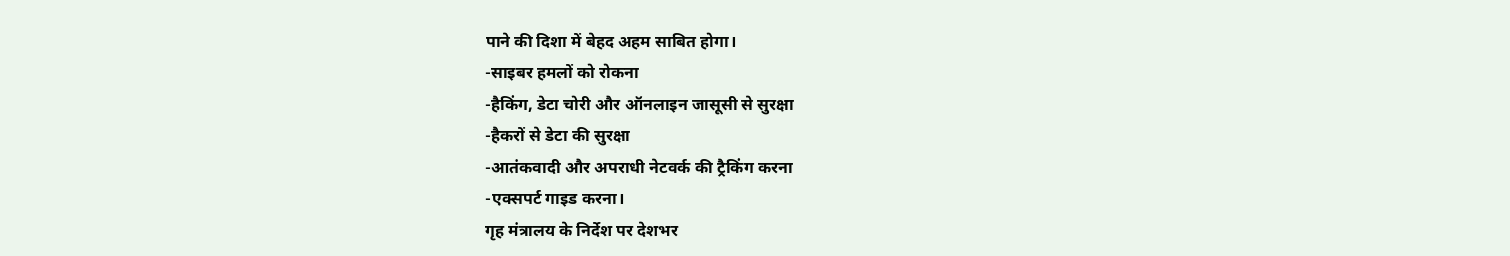पाने की दिशा में बेहद अहम साबित होगा।
-साइबर हमलों को रोकना
-हैकिंग, डेटा चोरी और ऑनलाइन जासूसी से सुरक्षा
-हैकरों से डेटा की सुरक्षा
-आतंकवादी और अपराधी नेटवर्क की ट्रैकिंग करना
-एक्सपर्ट गाइड करना।
गृह मंत्रालय के निर्देश पर देशभर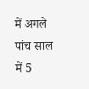में अगले पांच साल में 5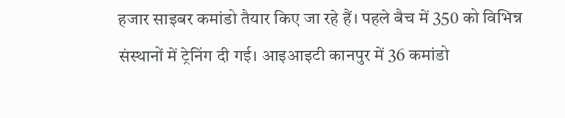हजार साइबर कमांडो तैयार किए जा रहे हैं। पहले बैच में 350 को विभिन्न संस्थानों में ट्रेनिंग दी गई। आइआइटी कानपुर में 36 कमांडो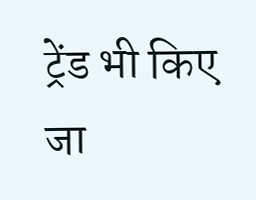ट्रेंड भी किए जा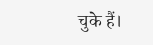चुके हैं।